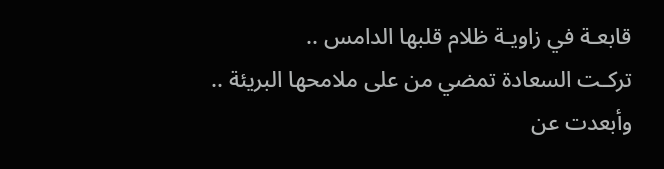قابعـة في زاويـة ظلام قلبها الدامس ..
تركـت السعادة تمضي من على ملامحها البريئة ..
وأبعدت عن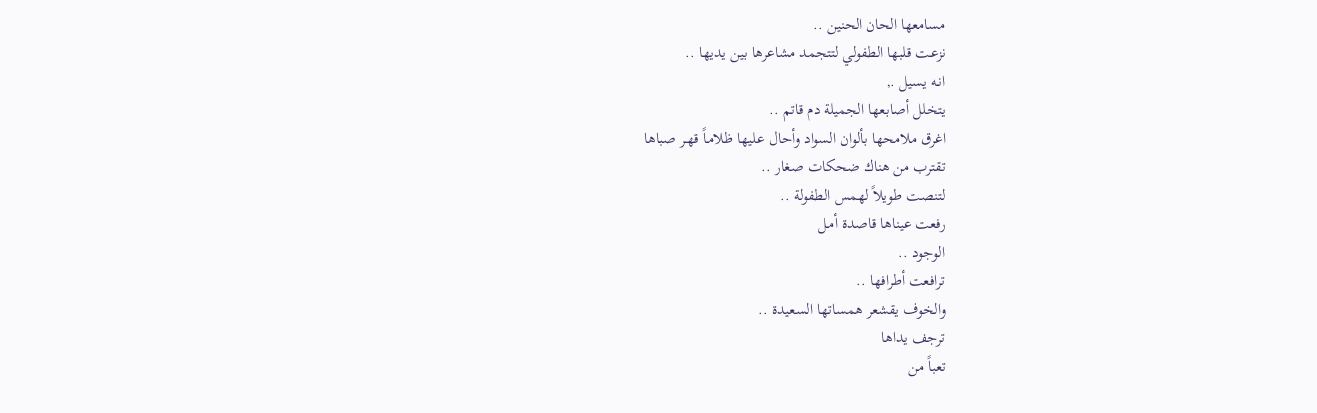مسامعها الحان الحنين ..
نزعـت قلبها الطفولي لتتجمد مشاعرها بين يديها ..
انـه يسيل .,
يتخلل أصابعها الجميلة دم قاتم ..
اغرق ملامحها بألوان السواد وأحال عليها ظلامـاً قهـر صباها
تقترب من هناك ضحكات صغار ..
لتنصت طويلاً لهمس الطفولة ..
رفعت عيناها قاصدة أمـل
الوجود ..
ترافعت أطرافها ..
والخوف يقشعر همساتها السعيدة ..
ترجف يداها
تعباً من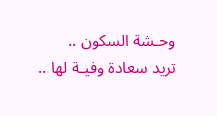وحـشة السكون ..
تريد سعادة وفيـة لها ..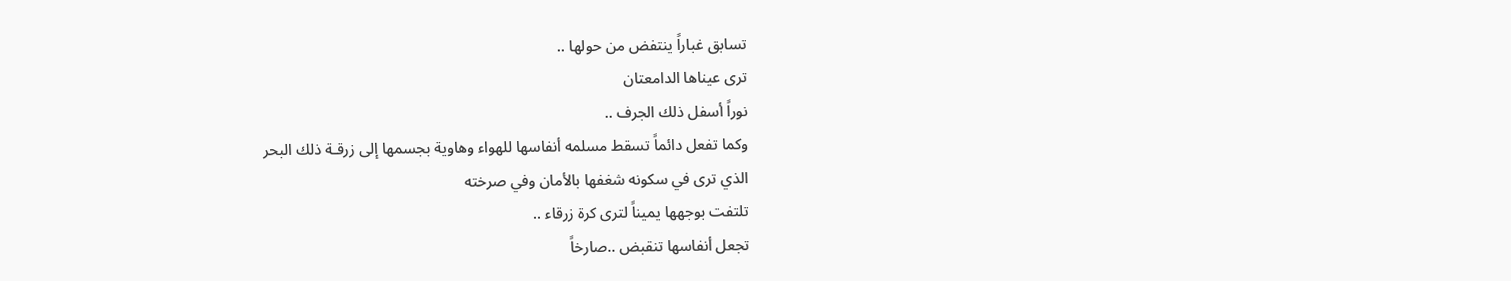تسابق غباراً ينتفض من حولها ..
ترى عيناها الدامعتان
نوراً أسفل ذلك الجرف ..
وكما تفعل دائماً تسقط مسلمه أنفاسها للهواء وهاوية بجسمها إلى زرقـة ذلك البحر
الذي ترى في سكونه شغفها بالأمان وفي صرخته
تلتفت بوجهها يميناً لترى كرة زرقاء ..
تجعل أنفاسها تنقبض ..صارخاً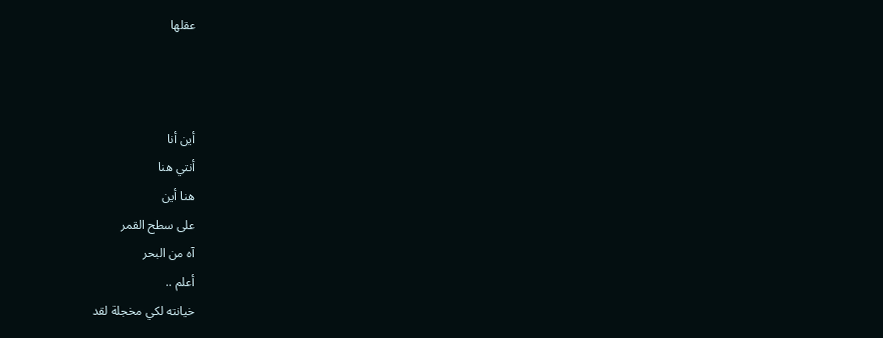عقلها



أين أنا
أنتي هنا
هنا أين
على سطح القمر
آه من البحر
أعلم ..
خيانته لكي مخجلة لقد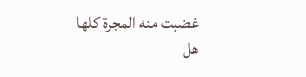غضبت منه المجرة كلها
هل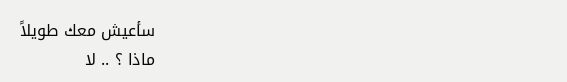سأعيش معك طويلاً
ماذا ؟ .. لا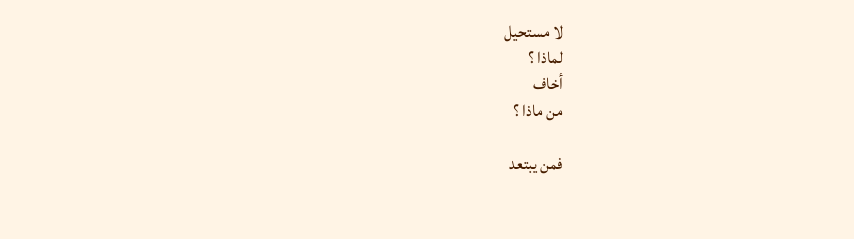لا مستحيل
لماذا ؟
أخاف
من ماذا ؟

فمن يبتعد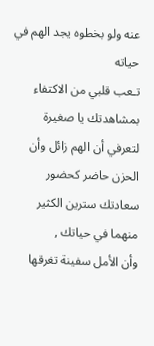عنه ولو بخطوه يجد الهم في حياته
تـعب قلبي من الاكتفاء بمشاهدتك يا صغيرة
لتعرفي أن الهم زائل وأن الحزن حاضر كحضور
سعادتك سترين الكثير
منهما في حياتك ,
وأن الأمل سفينة تغرقها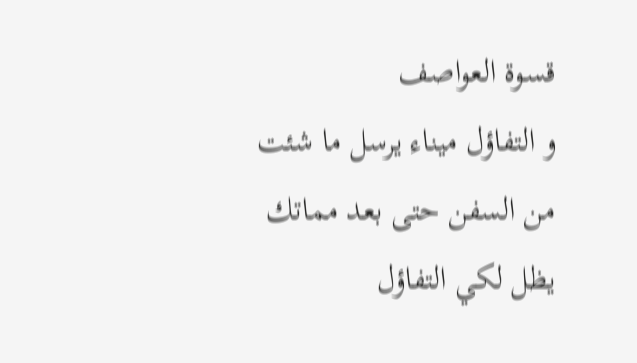قسوة العواصف
و التفاؤل ميناء يرسل ما شئت
من السفن حتى بعد مماتك
يظل لكي التفاؤل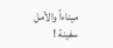ميناءاً والأمل سفينة !